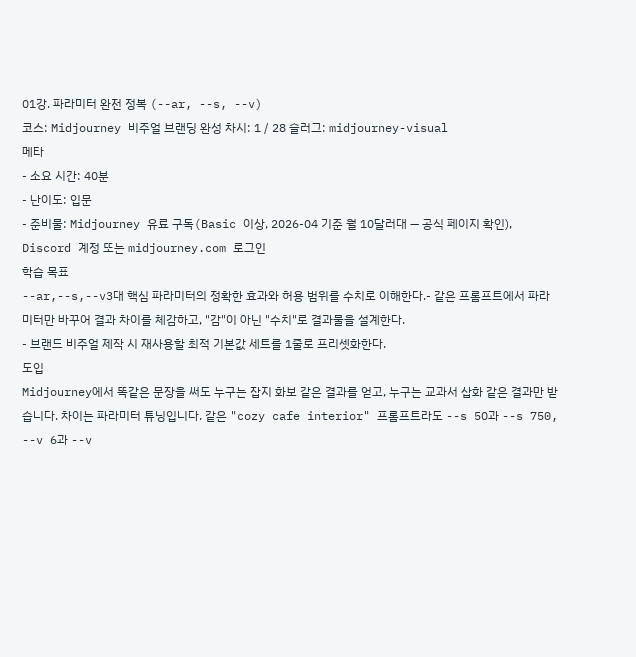01강. 파라미터 완전 정복 (--ar, --s, --v)
코스: Midjourney 비주얼 브랜딩 완성 차시: 1 / 28 슬러그: midjourney-visual
메타
- 소요 시간: 40분
- 난이도: 입문
- 준비물: Midjourney 유료 구독(Basic 이상, 2026-04 기준 월 10달러대 — 공식 페이지 확인), Discord 계정 또는 midjourney.com 로그인
학습 목표
--ar,--s,--v3대 핵심 파라미터의 정확한 효과와 허용 범위를 수치로 이해한다.- 같은 프롬프트에서 파라미터만 바꾸어 결과 차이를 체감하고, "감"이 아닌 "수치"로 결과물을 설계한다.
- 브랜드 비주얼 제작 시 재사용할 최적 기본값 세트를 1줄로 프리셋화한다.
도입
Midjourney에서 똑같은 문장을 써도 누구는 잡지 화보 같은 결과를 얻고, 누구는 교과서 삽화 같은 결과만 받습니다. 차이는 파라미터 튜닝입니다. 같은 "cozy cafe interior" 프롬프트라도 --s 50과 --s 750, --v 6과 --v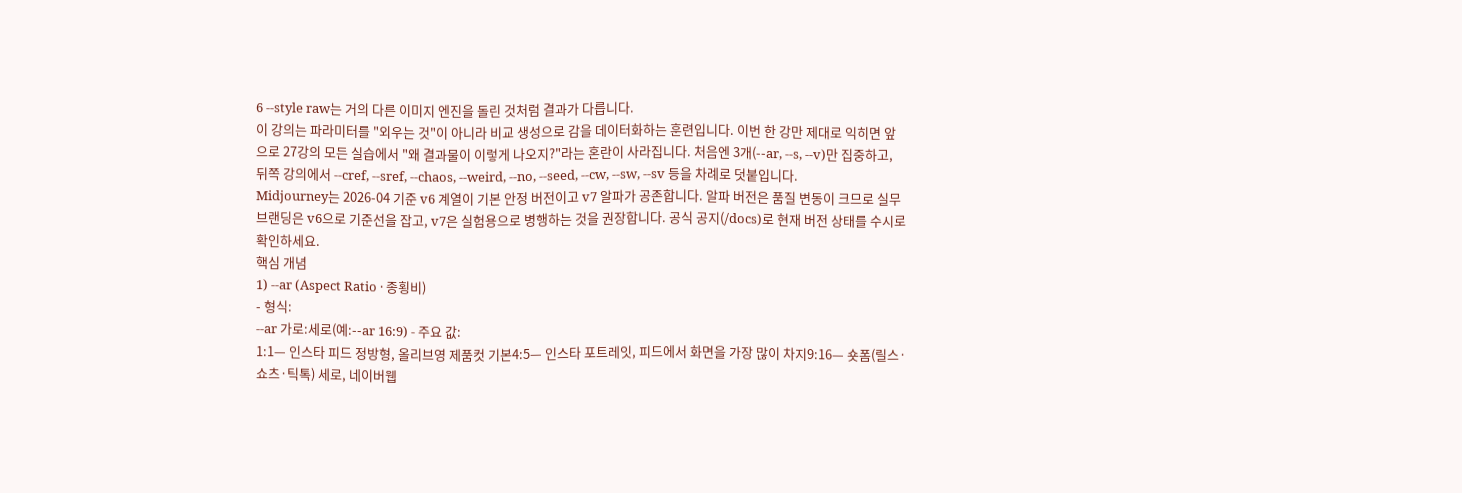6 --style raw는 거의 다른 이미지 엔진을 돌린 것처럼 결과가 다릅니다.
이 강의는 파라미터를 "외우는 것"이 아니라 비교 생성으로 감을 데이터화하는 훈련입니다. 이번 한 강만 제대로 익히면 앞으로 27강의 모든 실습에서 "왜 결과물이 이렇게 나오지?"라는 혼란이 사라집니다. 처음엔 3개(--ar, --s, --v)만 집중하고, 뒤쪽 강의에서 --cref, --sref, --chaos, --weird, --no, --seed, --cw, --sw, --sv 등을 차례로 덧붙입니다.
Midjourney는 2026-04 기준 v6 계열이 기본 안정 버전이고 v7 알파가 공존합니다. 알파 버전은 품질 변동이 크므로 실무 브랜딩은 v6으로 기준선을 잡고, v7은 실험용으로 병행하는 것을 권장합니다. 공식 공지(/docs)로 현재 버전 상태를 수시로 확인하세요.
핵심 개념
1) --ar (Aspect Ratio · 종횡비)
- 형식:
--ar 가로:세로(예:--ar 16:9) - 주요 값:
1:1— 인스타 피드 정방형, 올리브영 제품컷 기본4:5— 인스타 포트레잇, 피드에서 화면을 가장 많이 차지9:16— 숏폼(릴스·쇼츠·틱톡) 세로, 네이버웹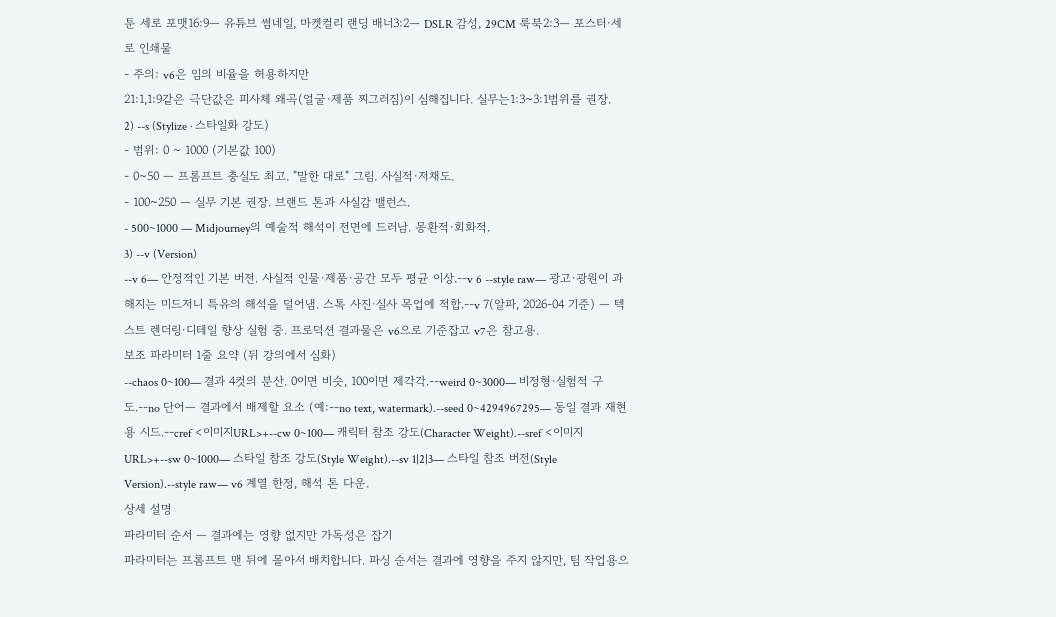툰 세로 포맷16:9— 유튜브 썸네일, 마켓컬리 랜딩 배너3:2— DSLR 감성, 29CM 룩북2:3— 포스터·세로 인쇄물
- 주의: v6은 임의 비율을 허용하지만
21:1,1:9같은 극단값은 피사체 왜곡(얼굴·제품 찌그러짐)이 심해집니다. 실무는1:3~3:1범위를 권장.
2) --s (Stylize · 스타일화 강도)
- 범위: 0 ~ 1000 (기본값 100)
- 0~50 — 프롬프트 충실도 최고. "말한 대로" 그림. 사실적·저채도.
- 100~250 — 실무 기본 권장. 브랜드 톤과 사실감 밸런스.
- 500~1000 — Midjourney의 예술적 해석이 전면에 드러남. 몽환적·회화적.
3) --v (Version)
--v 6— 안정적인 기본 버전. 사실적 인물·제품·공간 모두 평균 이상.--v 6 --style raw— 광고·광원이 과해지는 미드저니 특유의 해석을 덜어냄. 스톡 사진·실사 목업에 적합.--v 7(알파, 2026-04 기준) — 텍스트 렌더링·디테일 향상 실험 중. 프로덕션 결과물은 v6으로 기준잡고 v7은 참고용.
보조 파라미터 1줄 요약 (뒤 강의에서 심화)
--chaos 0~100— 결과 4컷의 분산. 0이면 비슷, 100이면 제각각.--weird 0~3000— 비정형·실험적 구도.--no 단어— 결과에서 배제할 요소 (예:--no text, watermark).--seed 0~4294967295— 동일 결과 재현용 시드.--cref <이미지URL>+--cw 0~100— 캐릭터 참조 강도(Character Weight).--sref <이미지URL>+--sw 0~1000— 스타일 참조 강도(Style Weight).--sv 1|2|3— 스타일 참조 버전(Style Version).--style raw— v6 계열 한정, 해석 톤 다운.
상세 설명
파라미터 순서 — 결과에는 영향 없지만 가독성은 잡기
파라미터는 프롬프트 맨 뒤에 몰아서 배치합니다. 파싱 순서는 결과에 영향을 주지 않지만, 팀 작업용으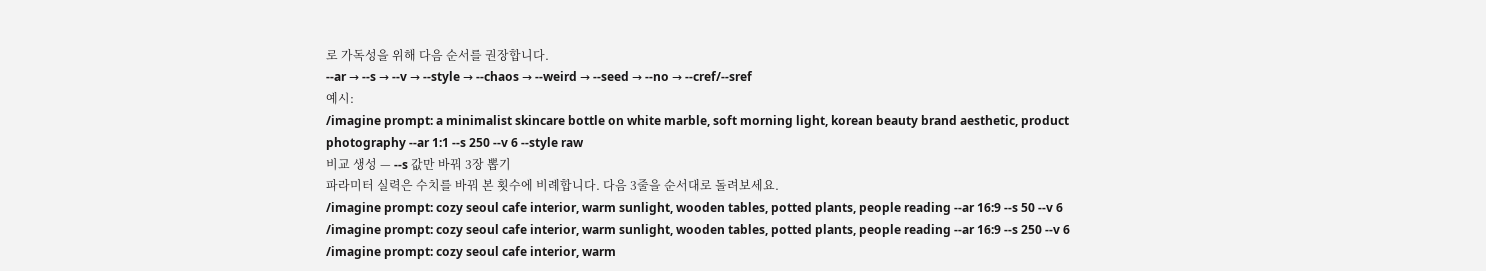로 가독성을 위해 다음 순서를 권장합니다.
--ar → --s → --v → --style → --chaos → --weird → --seed → --no → --cref/--sref
예시:
/imagine prompt: a minimalist skincare bottle on white marble, soft morning light, korean beauty brand aesthetic, product photography --ar 1:1 --s 250 --v 6 --style raw
비교 생성 — --s 값만 바꿔 3장 뽑기
파라미터 실력은 수치를 바꿔 본 횟수에 비례합니다. 다음 3줄을 순서대로 돌려보세요.
/imagine prompt: cozy seoul cafe interior, warm sunlight, wooden tables, potted plants, people reading --ar 16:9 --s 50 --v 6
/imagine prompt: cozy seoul cafe interior, warm sunlight, wooden tables, potted plants, people reading --ar 16:9 --s 250 --v 6
/imagine prompt: cozy seoul cafe interior, warm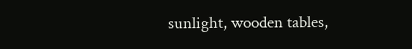sunlight, wooden tables,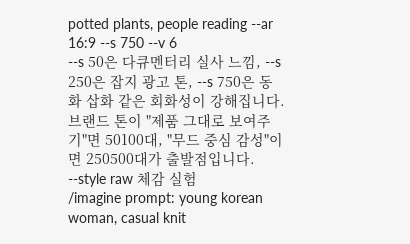potted plants, people reading --ar 16:9 --s 750 --v 6
--s 50은 다큐멘터리 실사 느낌, --s 250은 잡지 광고 톤, --s 750은 동화 삽화 같은 회화성이 강해집니다. 브랜드 톤이 "제품 그대로 보여주기"면 50100대, "무드 중심 감성"이면 250500대가 출발점입니다.
--style raw 체감 실험
/imagine prompt: young korean woman, casual knit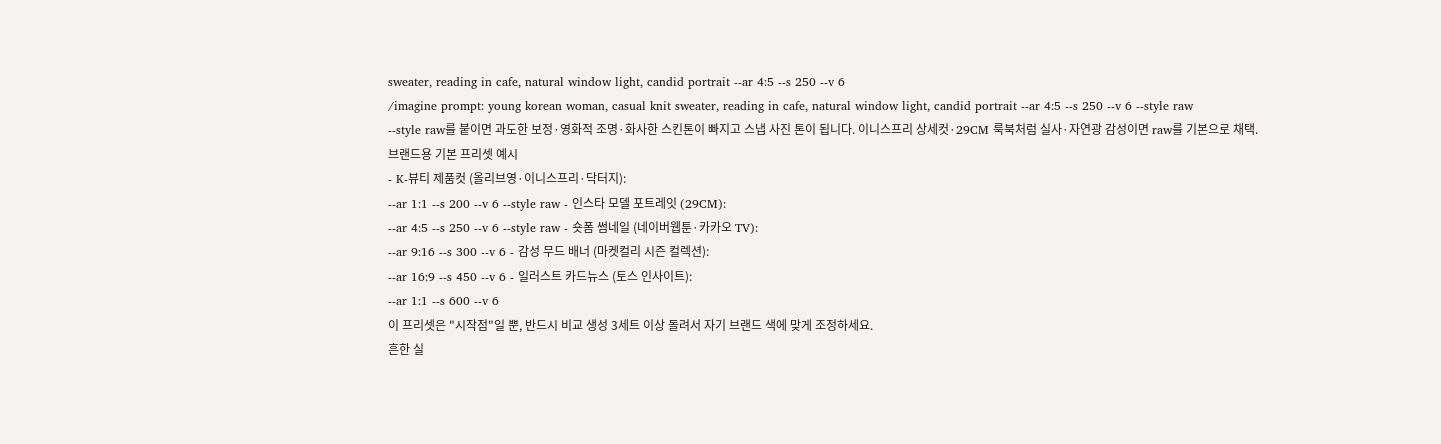sweater, reading in cafe, natural window light, candid portrait --ar 4:5 --s 250 --v 6
/imagine prompt: young korean woman, casual knit sweater, reading in cafe, natural window light, candid portrait --ar 4:5 --s 250 --v 6 --style raw
--style raw를 붙이면 과도한 보정·영화적 조명·화사한 스킨톤이 빠지고 스냅 사진 톤이 됩니다. 이니스프리 상세컷·29CM 룩북처럼 실사·자연광 감성이면 raw를 기본으로 채택.
브랜드용 기본 프리셋 예시
- K-뷰티 제품컷 (올리브영·이니스프리·닥터지):
--ar 1:1 --s 200 --v 6 --style raw - 인스타 모델 포트레잇 (29CM):
--ar 4:5 --s 250 --v 6 --style raw - 숏폼 썸네일 (네이버웹툰·카카오 TV):
--ar 9:16 --s 300 --v 6 - 감성 무드 배너 (마켓컬리 시즌 컬렉션):
--ar 16:9 --s 450 --v 6 - 일러스트 카드뉴스 (토스 인사이트):
--ar 1:1 --s 600 --v 6
이 프리셋은 "시작점"일 뿐, 반드시 비교 생성 3세트 이상 돌려서 자기 브랜드 색에 맞게 조정하세요.
흔한 실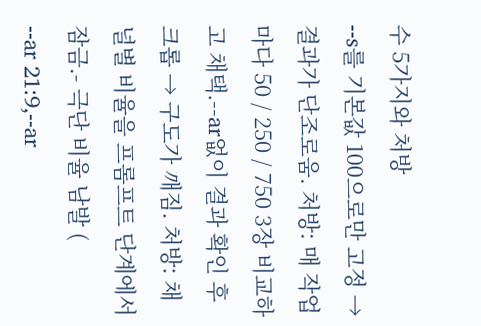수 5가지와 처방
--s를 기본값 100으로만 고정 → 결과가 단조로움. 처방: 매 작업마다 50 / 250 / 750 3장 비교하고 채택.--ar없이 결과 확인 후 크롭 → 구도가 깨짐. 처방: 채널별 비율을 프롬프트 단계에서 잠금.- 극단 비율 남발 (
--ar 21:9,--ar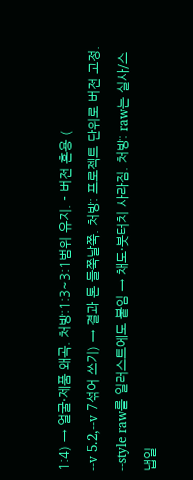1:4) → 얼굴·제품 왜곡. 처방:1:3~3:1범위 유지. - 버전 혼용 (
--v 5.2,--v 7섞어 쓰기) → 결과 톤 들쭉날쭉. 처방: 프로젝트 단위로 버전 고정. --style raw를 일러스트에도 붙임 → 채도·붓터치 사라짐. 처방: raw는 실사/스냅일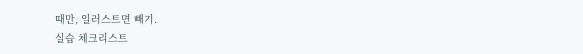때만, 일러스트면 빼기.
실습 체크리스트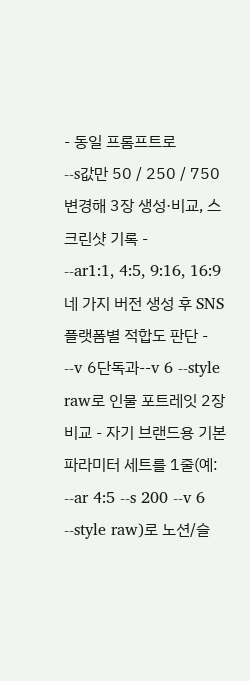- 동일 프롬프트로
--s값만 50 / 250 / 750 변경해 3장 생성·비교, 스크린샷 기록 -
--ar1:1, 4:5, 9:16, 16:9 네 가지 버전 생성 후 SNS 플랫폼별 적합도 판단 -
--v 6단독과--v 6 --style raw로 인물 포트레잇 2장 비교 - 자기 브랜드용 기본 파라미터 세트를 1줄(예:
--ar 4:5 --s 200 --v 6 --style raw)로 노션/슬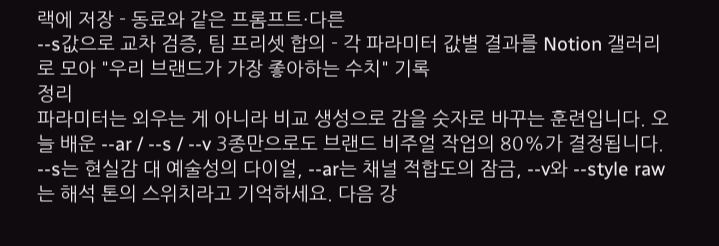랙에 저장 - 동료와 같은 프롬프트·다른
--s값으로 교차 검증, 팀 프리셋 합의 - 각 파라미터 값별 결과를 Notion 갤러리로 모아 "우리 브랜드가 가장 좋아하는 수치" 기록
정리
파라미터는 외우는 게 아니라 비교 생성으로 감을 숫자로 바꾸는 훈련입니다. 오늘 배운 --ar / --s / --v 3종만으로도 브랜드 비주얼 작업의 80%가 결정됩니다. --s는 현실감 대 예술성의 다이얼, --ar는 채널 적합도의 잠금, --v와 --style raw는 해석 톤의 스위치라고 기억하세요. 다음 강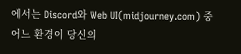에서는 Discord와 Web UI(midjourney.com) 중 어느 환경이 당신의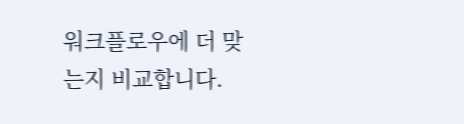워크플로우에 더 맞는지 비교합니다.